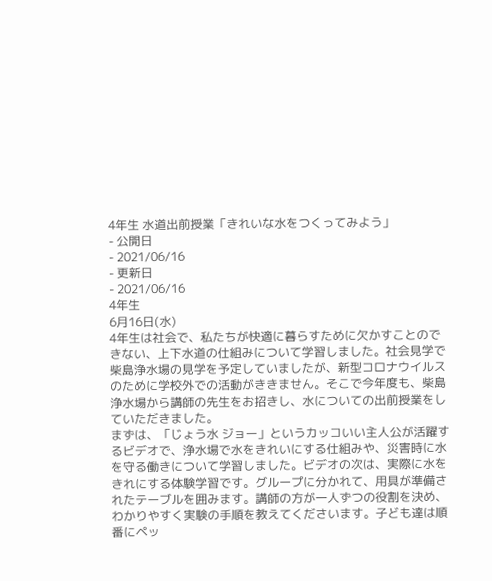4年生 水道出前授業「きれいな水をつくってみよう」
- 公開日
- 2021/06/16
- 更新日
- 2021/06/16
4年生
6月16日(水)
4年生は社会で、私たちが快適に暮らすために欠かすことのできない、上下水道の仕組みについて学習しました。社会見学で柴島浄水場の見学を予定していましたが、新型コロナウイルスのために学校外での活動がききません。そこで今年度も、柴島浄水場から講師の先生をお招きし、水についての出前授業をしていただきました。
まずは、「じょう水 ジョー」というカッコいい主人公が活躍するビデオで、浄水場で水をきれいにする仕組みや、災害時に水を守る働きについて学習しました。ビデオの次は、実際に水をきれにする体験学習です。グループに分かれて、用具が準備されたテーブルを囲みます。講師の方が一人ずつの役割を決め、わかりやすく実験の手順を教えてくださいます。子ども達は順番にペッ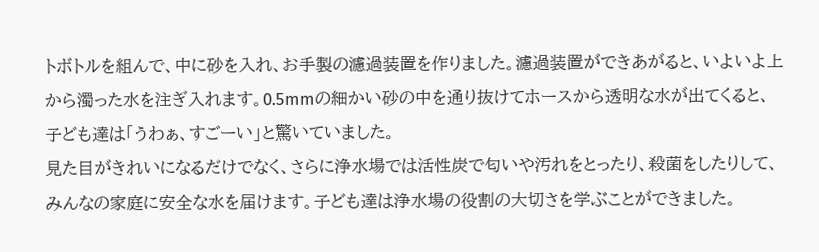トボトルを組んで、中に砂を入れ、お手製の濾過装置を作りました。濾過装置ができあがると、いよいよ上から濁った水を注ぎ入れます。0.5mmの細かい砂の中を通り抜けてホースから透明な水が出てくると、子ども達は「うわぁ、すごーい」と驚いていました。
見た目がきれいになるだけでなく、さらに浄水場では活性炭で匂いや汚れをとったり、殺菌をしたりして、みんなの家庭に安全な水を届けます。子ども達は浄水場の役割の大切さを学ぶことができました。